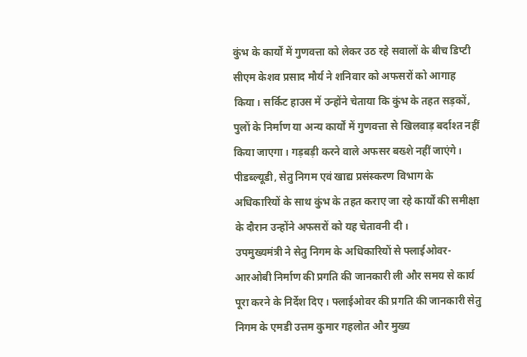कुंभ के कार्यों में गुणवत्ता को लेकर उठ रहे सवालों के बीच डिप्टी सीएम केशव प्रसाद मौर्य ने शनिवार को अफसरों को आगाह किया। सर्किट हाउस में उन्होंने चेताया कि कुंभ के तहत सड़कों, पुलों के निर्माण या अन्य कार्यों में गुणवत्ता से खिलवाड़ बर्दाश्त नहीं किया जाएगा। गड़बड़ी करने वाले अफसर बख्शे नहीं जाएंगे। पीडब्ल्यूडी, सेतु निगम एवं खाद्य प्रसंस्करण विभाग के अधिकारियों के साथ कुंभ के तहत कराए जा रहे कार्यों की समीक्षा के दौरान उन्होंने अफसरों को यह चेतावनी दी।
उपमुख्यमंत्री ने सेतु निगम के अधिकारियों से फ्लाईओवर-आरओबी निर्माण की प्रगति की जानकारी ली और समय से कार्य पूरा करने के निर्देश दिए। फ्लाईओवर की प्रगति की जानकारी सेतु निगम के एमडी उत्तम कुमार गहलोत और मुख्य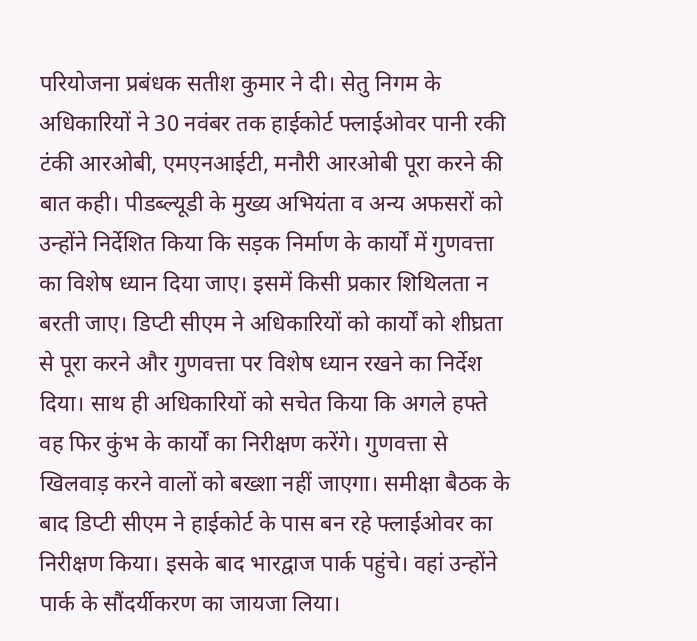परियोजना प्रबंधक सतीश कुमार ने दी। सेतु निगम के अधिकारियों ने 30 नवंबर तक हाईकोर्ट फ्लाईओवर पानी रकी टंकी आरओबी, एमएनआईटी, मनौरी आरओबी पूरा करने की बात कही। पीडब्ल्यूडी के मुख्य अभियंता व अन्य अफसरों को उन्होंने निर्देशित किया कि सड़क निर्माण के कार्यों में गुणवत्ता का विशेष ध्यान दिया जाए। इसमें किसी प्रकार शिथिलता न बरती जाए। डिप्टी सीएम ने अधिकारियों को कार्यों को शीघ्रता से पूरा करने और गुणवत्ता पर विशेष ध्यान रखने का निर्देश दिया। साथ ही अधिकारियों को सचेत किया कि अगले हफ्ते वह फिर कुंभ के कार्यों का निरीक्षण करेंगे। गुणवत्ता से खिलवाड़ करने वालों को बख्शा नहीं जाएगा। समीक्षा बैठक के बाद डिप्टी सीएम ने हाईकोर्ट के पास बन रहे फ्लाईओवर का निरीक्षण किया। इसके बाद भारद्वाज पार्क पहुंचे। वहां उन्होंने पार्क के सौंदर्यीकरण का जायजा लिया।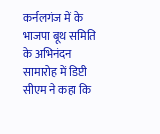कर्नलगंज में के भाजपा बूथ समिति के अभिनंदन सामारोह में डिप्टी सीएम ने कहा कि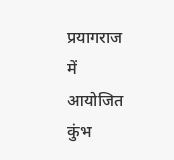प्रयागराज में आयोजित कुंभ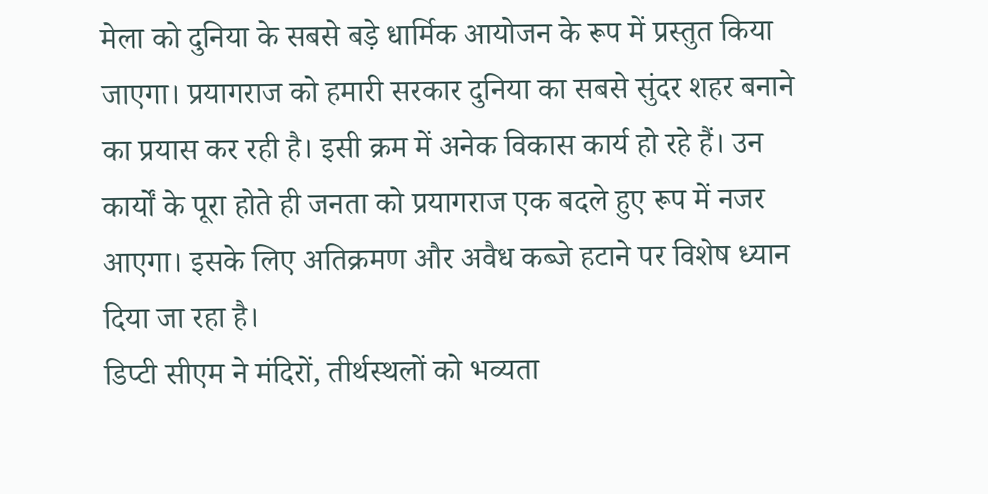मेला को दुनिया के सबसे बड़े धार्मिक आयोजन के रूप में प्रस्तुत किया जाएगा। प्रयागराज को हमारी सरकार दुनिया का सबसे सुंदर शहर बनाने का प्रयास कर रही है। इसी क्रम में अनेक विकास कार्य हो रहे हैं। उन कार्यों के पूरा होते ही जनता को प्रयागराज एक बदले हुए रूप में नजर आएगा। इसके लिए अतिक्रमण और अवैध कब्जे हटाने पर विशेष ध्यान दिया जा रहा है।
डिप्टी सीएम ने मंदिरों, तीर्थस्थलों को भव्यता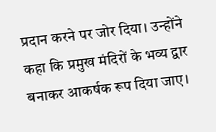प्रदान करने पर जोर दिया। उन्होंने कहा कि प्रमुख मंदिरों के भव्य द्वार बनाकर आकर्षक रूप दिया जाए।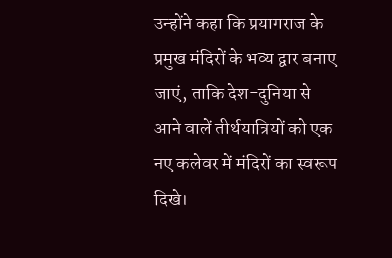उन्होंने कहा कि प्रयागराज के प्रमुख मंदिरों के भव्य द्वार बनाए जाएं, ताकि देश-दुनिया से आने वालें तीर्थयात्रियों को एक नए कलेवर में मंदिरों का स्वरूप दिखे।